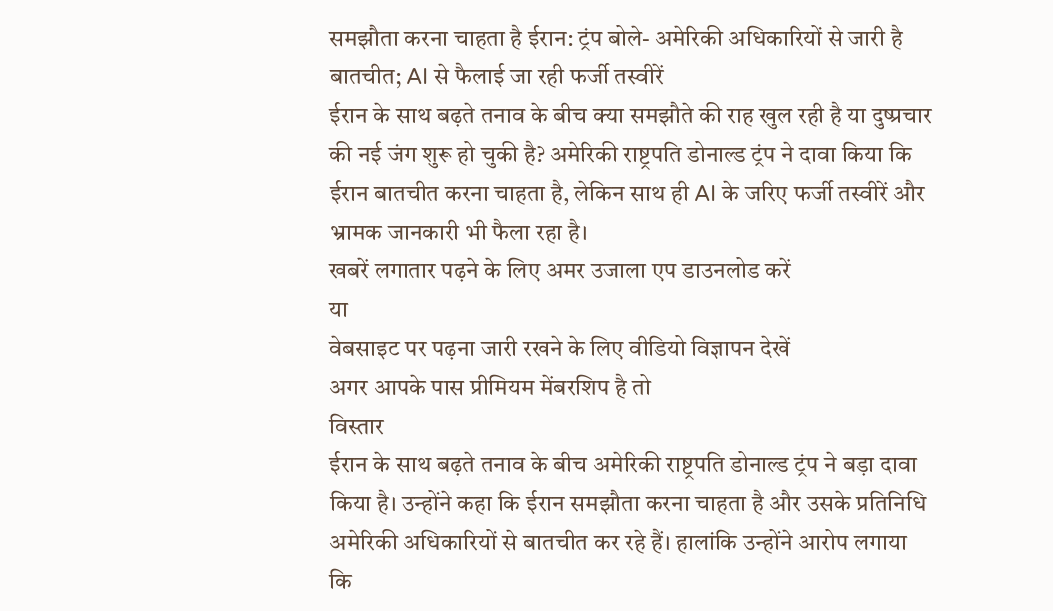समझौता करना चाहता है ईरान: ट्रंप बोले- अमेरिकी अधिकारियों से जारी है बातचीत; AI से फैलाई जा रही फर्जी तस्वीरें
ईरान के साथ बढ़ते तनाव के बीच क्या समझौते की राह खुल रही है या दुष्प्रचार की नई जंग शुरू हो चुकी है? अमेरिकी राष्ट्रपति डोनाल्ड ट्रंप ने दावा किया कि ईरान बातचीत करना चाहता है, लेकिन साथ ही AI के जरिए फर्जी तस्वीरें और भ्रामक जानकारी भी फैला रहा है।
खबरें लगातार पढ़ने के लिए अमर उजाला एप डाउनलोड करें
या
वेबसाइट पर पढ़ना जारी रखने के लिए वीडियो विज्ञापन देखें
अगर आपके पास प्रीमियम मेंबरशिप है तो
विस्तार
ईरान के साथ बढ़ते तनाव के बीच अमेरिकी राष्ट्रपति डोनाल्ड ट्रंप ने बड़ा दावा किया है। उन्होंने कहा कि ईरान समझौता करना चाहता है और उसके प्रतिनिधि अमेरिकी अधिकारियों से बातचीत कर रहे हैं। हालांकि उन्होंने आरोप लगाया कि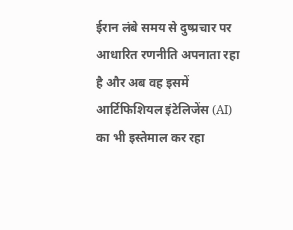ईरान लंबे समय से दुष्प्रचार पर आधारित रणनीति अपनाता रहा है और अब वह इसमें आर्टिफिशियल इंटेलिजेंस (AI) का भी इस्तेमाल कर रहा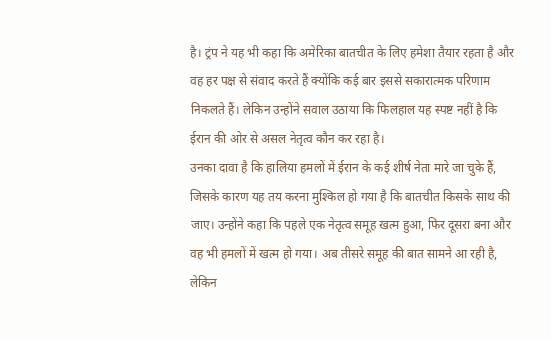है। ट्रंप ने यह भी कहा कि अमेरिका बातचीत के लिए हमेशा तैयार रहता है और वह हर पक्ष से संवाद करते हैं क्योंकि कई बार इससे सकारात्मक परिणाम निकलते हैं। लेकिन उन्होंने सवाल उठाया कि फिलहाल यह स्पष्ट नहीं है कि ईरान की ओर से असल नेतृत्व कौन कर रहा है।
उनका दावा है कि हालिया हमलों में ईरान के कई शीर्ष नेता मारे जा चुके हैं, जिसके कारण यह तय करना मुश्किल हो गया है कि बातचीत किसके साथ की जाए। उन्होंने कहा कि पहले एक नेतृत्व समूह खत्म हुआ, फिर दूसरा बना और वह भी हमलों में खत्म हो गया। अब तीसरे समूह की बात सामने आ रही है, लेकिन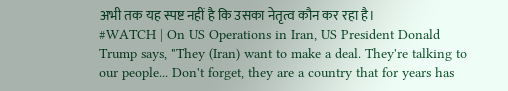अभी तक यह स्पष्ट नहीं है कि उसका नेतृत्व कौन कर रहा है।
#WATCH | On US Operations in Iran, US President Donald Trump says, "They (Iran) want to make a deal. They're talking to our people... Don't forget, they are a country that for years has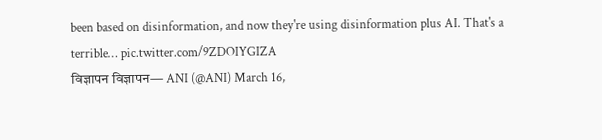been based on disinformation, and now they're using disinformation plus AI. That's a terrible… pic.twitter.com/9ZDOIYGIZA
विज्ञापन विज्ञापन— ANI (@ANI) March 16,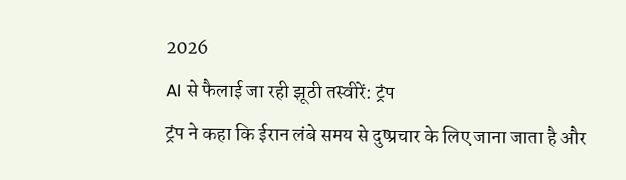2026
AI से फैलाई जा रही झूठी तस्वीरें: ट्रंप
ट्रंप ने कहा कि ईरान लंबे समय से दुष्प्रचार के लिए जाना जाता है और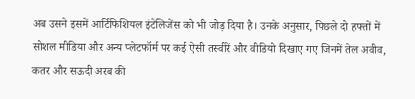अब उसने इसमें आर्टिफिशियल इंटेलिजेंस को भी जोड़ दिया है। उनके अनुसार, पिछले दो हफ्तों में सोशल मीडिया और अन्य प्लेटफॉर्म पर कई ऐसी तस्वीरें और वीडियो दिखाए गए जिनमें तेल अवीव, कतर और सऊदी अरब की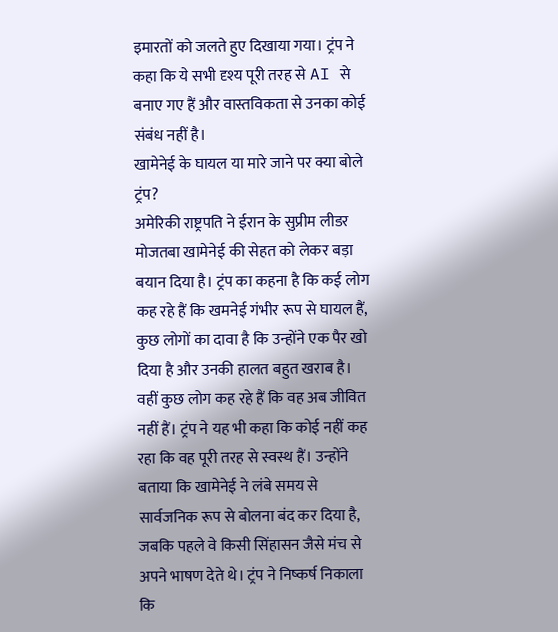इमारतों को जलते हुए दिखाया गया। ट्रंप ने कहा कि ये सभी दृश्य पूरी तरह से AI से बनाए गए हैं और वास्तविकता से उनका कोई संबंध नहीं है।
खामेनेई के घायल या मारे जाने पर क्या बोले ट्रंप?
अमेरिकी राष्ट्रपति ने ईरान के सुप्रीम लीडर मोजतबा खामेनेई की सेहत को लेकर बड़ा बयान दिया है। ट्रंप का कहना है कि कई लोग कह रहे हैं कि खमनेई गंभीर रूप से घायल हैं, कुछ लोगों का दावा है कि उन्होंने एक पैर खो दिया है और उनकी हालत बहुत खराब है। वहीं कुछ लोग कह रहे हैं कि वह अब जीवित नहीं हैं। ट्रंप ने यह भी कहा कि कोई नहीं कह रहा कि वह पूरी तरह से स्वस्थ हैं। उन्होंने बताया कि खामेनेई ने लंबे समय से सार्वजनिक रूप से बोलना बंद कर दिया है, जबकि पहले वे किसी सिंहासन जैसे मंच से अपने भाषण देते थे। ट्रंप ने निष्कर्ष निकाला कि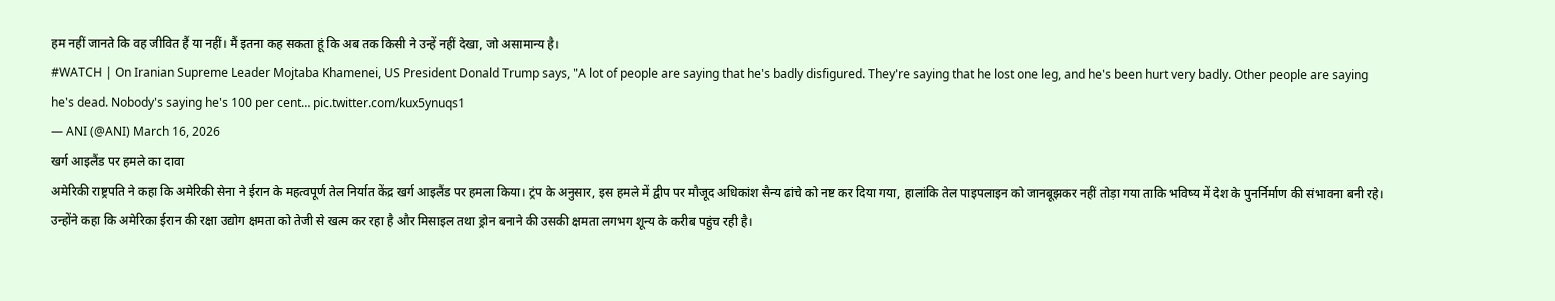हम नहीं जानते कि वह जीवित हैं या नहीं। मैं इतना कह सकता हूं कि अब तक किसी ने उन्हें नहीं देखा, जो असामान्य है।
#WATCH | On Iranian Supreme Leader Mojtaba Khamenei, US President Donald Trump says, "A lot of people are saying that he's badly disfigured. They're saying that he lost one leg, and he's been hurt very badly. Other people are saying he's dead. Nobody's saying he's 100 per cent… pic.twitter.com/kux5ynuqs1
— ANI (@ANI) March 16, 2026
खर्ग आइलैंड पर हमले का दावा
अमेरिकी राष्ट्रपति ने कहा कि अमेरिकी सेना ने ईरान के महत्वपूर्ण तेल निर्यात केंद्र खर्ग आइलैंड पर हमला किया। ट्रंप के अनुसार, इस हमले में द्वीप पर मौजूद अधिकांश सैन्य ढांचे को नष्ट कर दिया गया, हालांकि तेल पाइपलाइन को जानबूझकर नहीं तोड़ा गया ताकि भविष्य में देश के पुनर्निर्माण की संभावना बनी रहे। उन्होंने कहा कि अमेरिका ईरान की रक्षा उद्योग क्षमता को तेजी से खत्म कर रहा है और मिसाइल तथा ड्रोन बनाने की उसकी क्षमता लगभग शून्य के करीब पहुंच रही है।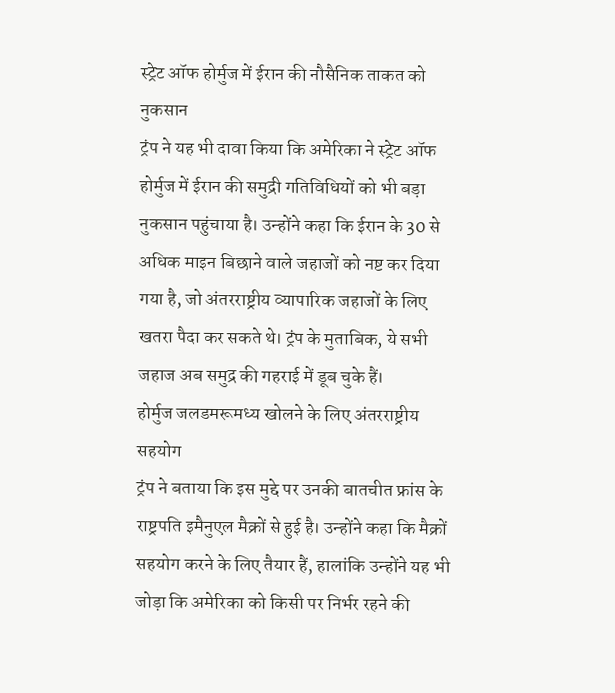स्ट्रेट ऑफ होर्मुज में ईरान की नौसैनिक ताकत को नुकसान
ट्रंप ने यह भी दावा किया कि अमेरिका ने स्ट्रेट ऑफ होर्मुज में ईरान की समुद्री गतिविधियों को भी बड़ा नुकसान पहुंचाया है। उन्होंने कहा कि ईरान के 30 से अधिक माइन बिछाने वाले जहाजों को नष्ट कर दिया गया है, जो अंतरराष्ट्रीय व्यापारिक जहाजों के लिए खतरा पैदा कर सकते थे। ट्रंप के मुताबिक, ये सभी जहाज अब समुद्र की गहराई में डूब चुके हैं।
होर्मुज जलडमरूमध्य खोलने के लिए अंतरराष्ट्रीय सहयोग
ट्रंप ने बताया कि इस मुद्दे पर उनकी बातचीत फ्रांस के राष्ट्रपति इमैनुएल मैक्रों से हुई है। उन्होंने कहा कि मैक्रों सहयोग करने के लिए तैयार हैं, हालांकि उन्होंने यह भी जोड़ा कि अमेरिका को किसी पर निर्भर रहने की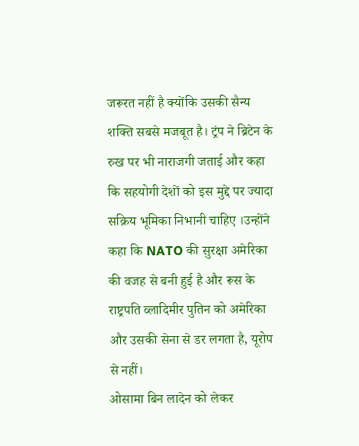जरूरत नहीं है क्योंकि उसकी सैन्य शक्ति सबसे मजबूत है। ट्रंप ने ब्रिटेन के रुख पर भी नाराजगी जताई और कहा कि सहयोगी देशों को इस मुद्दे पर ज्यादा सक्रिय भूमिका निभानी चाहिए ।उन्होंने कहा कि NATO की सुरक्षा अमेरिका की वजह से बनी हुई है और रूस के राष्ट्रपति व्लादिमीर पुतिन को अमेरिका और उसकी सेना से डर लगता है, यूरोप से नहीं।
ओसामा बिन लादेन को लेकर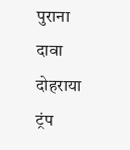पुराना दावा दोहराया
ट्रंप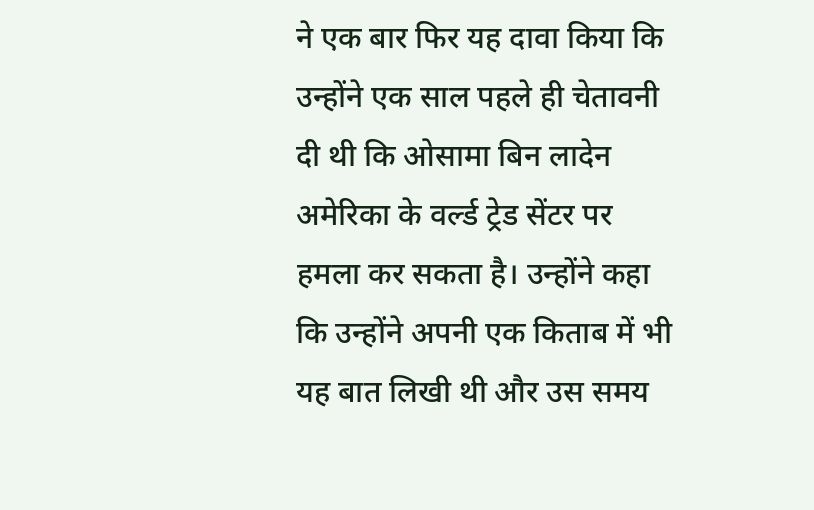ने एक बार फिर यह दावा किया कि उन्होंने एक साल पहले ही चेतावनी दी थी कि ओसामा बिन लादेन अमेरिका के वर्ल्ड ट्रेड सेंटर पर हमला कर सकता है। उन्होंने कहा कि उन्होंने अपनी एक किताब में भी यह बात लिखी थी और उस समय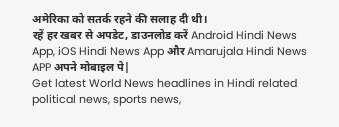अमेरिका को सतर्क रहने की सलाह दी थी।
रहें हर खबर से अपडेट, डाउनलोड करें Android Hindi News App, iOS Hindi News App और Amarujala Hindi News APP अपने मोबाइल पे|
Get latest World News headlines in Hindi related political news, sports news,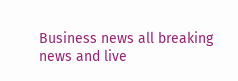Business news all breaking news and live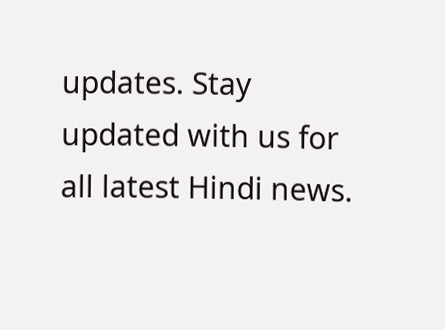updates. Stay updated with us for all latest Hindi news.